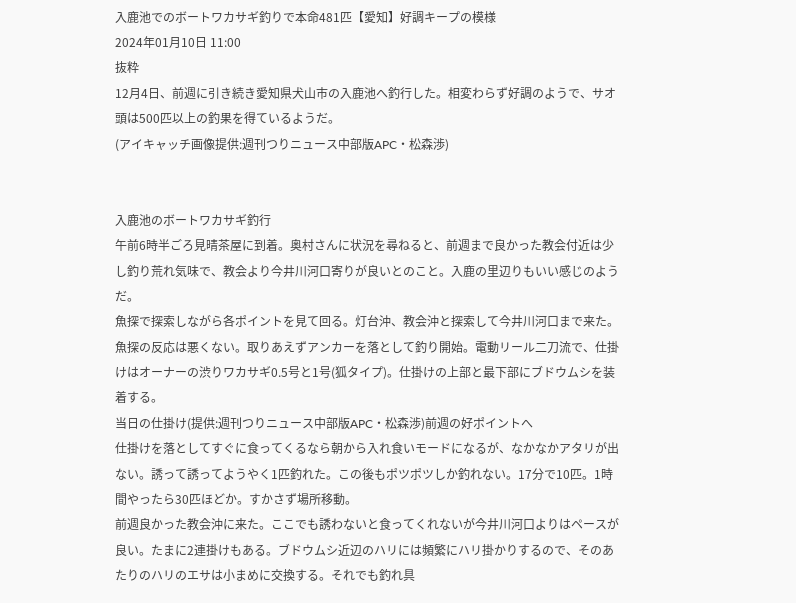入鹿池でのボートワカサギ釣りで本命481匹【愛知】好調キープの模様
2024年01月10日 11:00
抜粋
12月4日、前週に引き続き愛知県犬山市の入鹿池へ釣行した。相変わらず好調のようで、サオ頭は500匹以上の釣果を得ているようだ。
(アイキャッチ画像提供:週刊つりニュース中部版APC・松森渉)


入鹿池のボートワカサギ釣行
午前6時半ごろ見晴茶屋に到着。奥村さんに状況を尋ねると、前週まで良かった教会付近は少し釣り荒れ気味で、教会より今井川河口寄りが良いとのこと。入鹿の里辺りもいい感じのようだ。
魚探で探索しながら各ポイントを見て回る。灯台沖、教会沖と探索して今井川河口まで来た。魚探の反応は悪くない。取りあえずアンカーを落として釣り開始。電動リール二刀流で、仕掛けはオーナーの渋りワカサギ0.5号と1号(狐タイプ)。仕掛けの上部と最下部にブドウムシを装着する。
当日の仕掛け(提供:週刊つりニュース中部版APC・松森渉)前週の好ポイントへ
仕掛けを落としてすぐに食ってくるなら朝から入れ食いモードになるが、なかなかアタリが出ない。誘って誘ってようやく1匹釣れた。この後もポツポツしか釣れない。17分で10匹。1時間やったら30匹ほどか。すかさず場所移動。
前週良かった教会沖に来た。ここでも誘わないと食ってくれないが今井川河口よりはペースが良い。たまに2連掛けもある。ブドウムシ近辺のハリには頻繁にハリ掛かりするので、そのあたりのハリのエサは小まめに交換する。それでも釣れ具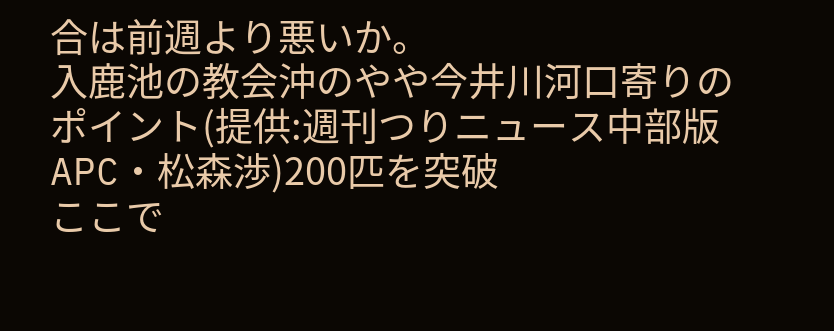合は前週より悪いか。
入鹿池の教会沖のやや今井川河口寄りのポイント(提供:週刊つりニュース中部版APC・松森渉)200匹を突破
ここで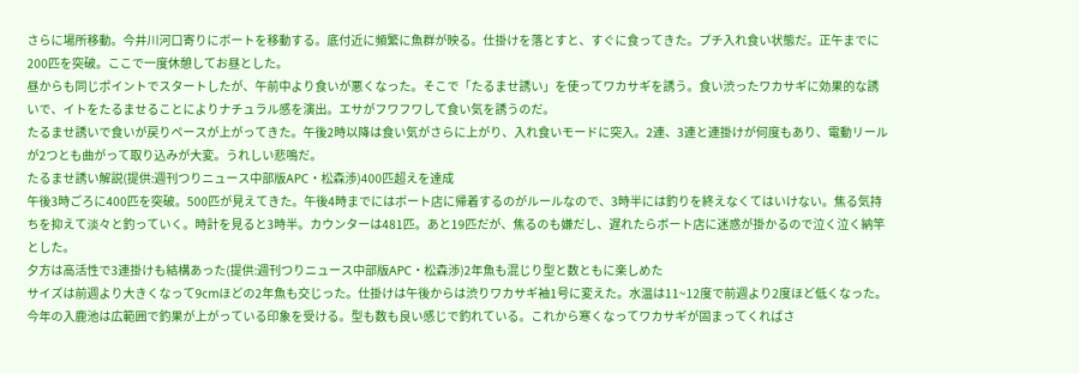さらに場所移動。今井川河口寄りにボートを移動する。底付近に頻繁に魚群が映る。仕掛けを落とすと、すぐに食ってきた。プチ入れ食い状態だ。正午までに200匹を突破。ここで一度休憩してお昼とした。
昼からも同じポイントでスタートしたが、午前中より食いが悪くなった。そこで「たるませ誘い」を使ってワカサギを誘う。食い渋ったワカサギに効果的な誘いで、イトをたるませることによりナチュラル感を演出。エサがフワフワして食い気を誘うのだ。
たるませ誘いで食いが戻りペースが上がってきた。午後2時以降は食い気がさらに上がり、入れ食いモードに突入。2連、3連と連掛けが何度もあり、電動リールが2つとも曲がって取り込みが大変。うれしい悲鳴だ。
たるませ誘い解説(提供:週刊つりニュース中部版APC・松森渉)400匹超えを達成
午後3時ごろに400匹を突破。500匹が見えてきた。午後4時までにはボート店に帰着するのがルールなので、3時半には釣りを終えなくてはいけない。焦る気持ちを抑えて淡々と釣っていく。時計を見ると3時半。カウンターは481匹。あと19匹だが、焦るのも嫌だし、遅れたらボート店に迷惑が掛かるので泣く泣く納竿とした。
夕方は高活性で3連掛けも結構あった(提供:週刊つりニュース中部版APC・松森渉)2年魚も混じり型と数ともに楽しめた
サイズは前週より大きくなって9cmほどの2年魚も交じった。仕掛けは午後からは渋りワカサギ袖1号に変えた。水温は11~12度で前週より2度ほど低くなった。
今年の入鹿池は広範囲で釣果が上がっている印象を受ける。型も数も良い感じで釣れている。これから寒くなってワカサギが固まってくればさ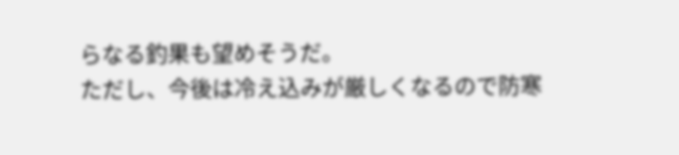らなる釣果も望めそうだ。
ただし、今後は冷え込みが厳しくなるので防寒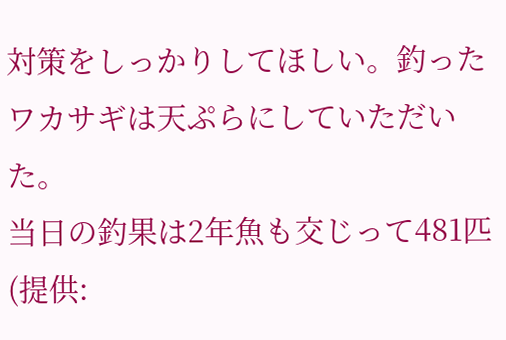対策をしっかりしてほしい。釣ったワカサギは天ぷらにしていただいた。
当日の釣果は2年魚も交じって481匹(提供: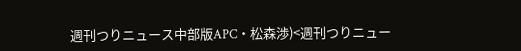週刊つりニュース中部版APC・松森渉)<週刊つりニュー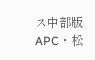ス中部版APC・松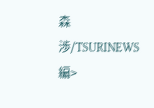森渉/TSURINEWS編>